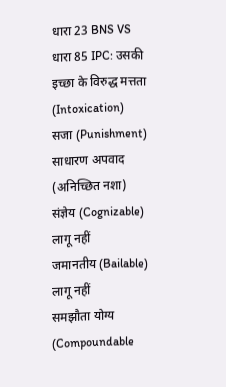धारा 23 BNS VS धारा 85 IPC: उसकी इच्छा के विरुद्ध मत्तता (Intoxication)
सजा (Punishment)
साधारण अपवाद (अनिच्छित नशा)
संज्ञेय (Cognizable)
लागू नहीं
जमानतीय (Bailable)
लागू नहीं
समझौता योग्य (Compoundable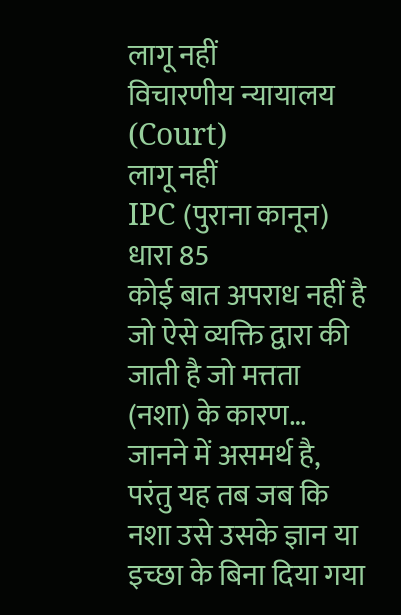लागू नहीं
विचारणीय न्यायालय (Court)
लागू नहीं
IPC (पुराना कानून)
धारा 85
कोई बात अपराध नहीं है जो ऐसे व्यक्ति द्वारा की जाती है जो मत्तता (नशा) के कारण… जानने में असमर्थ है, परंतु यह तब जब कि नशा उसे उसके ज्ञान या इच्छा के बिना दिया गया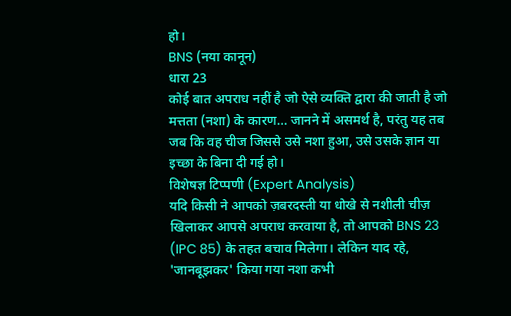हो।
BNS (नया कानून)
धारा 23
कोई बात अपराध नहीं है जो ऐसे व्यक्ति द्वारा की जाती है जो मत्तता (नशा) के कारण… जानने में असमर्थ है, परंतु यह तब जब कि वह चीज जिससे उसे नशा हुआ, उसे उसके ज्ञान या इच्छा के बिना दी गई हो।
विशेषज्ञ टिप्पणी (Expert Analysis)
यदि किसी ने आपको ज़बरदस्ती या धोखे से नशीली चीज़ खिलाकर आपसे अपराध करवाया है, तो आपको BNS 23 (IPC 85) के तहत बचाव मिलेगा। लेकिन याद रहे, 'जानबूझकर' किया गया नशा कभी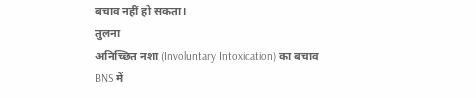बचाव नहीं हो सकता।
तुलना
अनिच्छित नशा (Involuntary Intoxication) का बचाव BNS में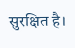सुरक्षित है।